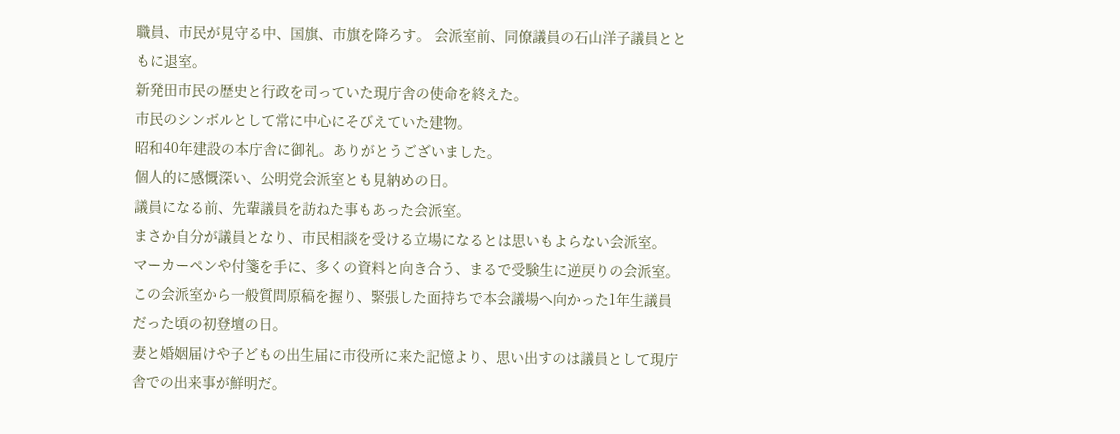職員、市民が見守る中、国旗、市旗を降ろす。 会派室前、同僚議員の石山洋子議員とともに退室。
新発田市民の歴史と行政を司っていた現庁舎の使命を終えた。
市民のシンボルとして常に中心にそびえていた建物。
昭和40年建設の本庁舎に御礼。ありがとうございました。
個人的に感慨深い、公明党会派室とも見納めの日。
議員になる前、先輩議員を訪ねた事もあった会派室。
まさか自分が議員となり、市民相談を受ける立場になるとは思いもよらない会派室。
マーカーペンや付箋を手に、多くの資料と向き合う、まるで受験生に逆戻りの会派室。
この会派室から一般質問原稿を握り、緊張した面持ちで本会議場へ向かった1年生議員だった頃の初登壇の日。
妻と婚姻届けや子どもの出生届に市役所に来た記憶より、思い出すのは議員として現庁舎での出来事が鮮明だ。